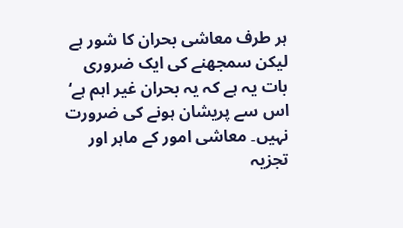ہر طرف معاشی بحران کا شور ہے لیکن سمجھنے کی ایک ضروری بات یہ ہے کہ یہ بحران غیر اہم ہے‘ اس سے پریشان ہونے کی ضرورت نہیں۔ معاشی امور کے ماہر اور تجزیہ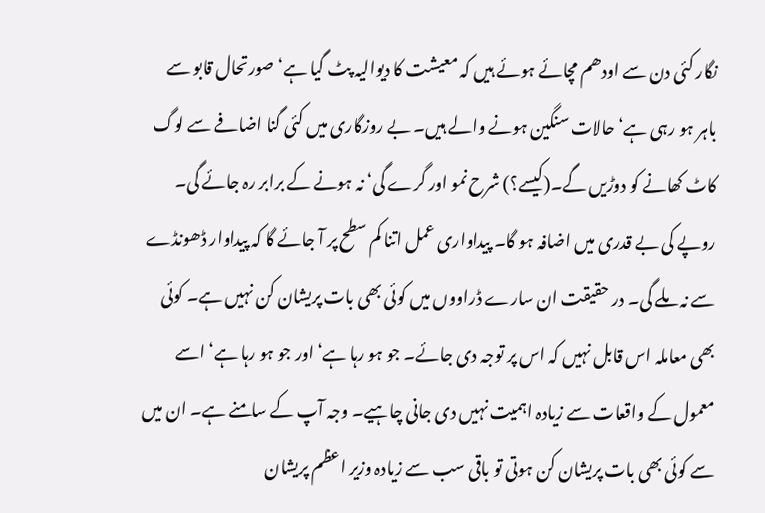نگار کئی دن سے اودھم مچائے ہوئے ہیں کہ معیشت کا دیوالیہ پٹ گیا ہے‘ صورتحال قابو سے باہر ہو رہی ہے‘ حالات سنگین ہونے والے ہیں۔ بے روزگاری میں کئی گنا اضافے سے لوگ کاٹ کھانے کو دوڑیں گے۔(کیسے؟) شرح نمو اور گرے گی‘ نہ ہونے کے برابر رہ جائے گی۔ روپے کی بے قدری میں اضافہ ہو گا۔ پیداواری عمل اتنا کم سطح پر آ جائے گا کہ پیداوار ڈھونڈے سے نہ ملے گی۔ در حقیقت ان سارے ڈراووں میں کوئی بھی بات پریشان کن نہیں ہے۔ کوئی بھی معاملہ اس قابل نہیں کہ اس پر توجہ دی جائے۔ جو ہو رہا ہے‘ اور جو ہو رہا ہے‘ اسے معمول کے واقعات سے زیادہ اہمیت نہیں دی جانی چاہیے۔ وجہ آپ کے سامنے ہے۔ ان میں سے کوئی بھی بات پریشان کن ہوتی تو باقی سب سے زیادہ وزیر اعظم پریشان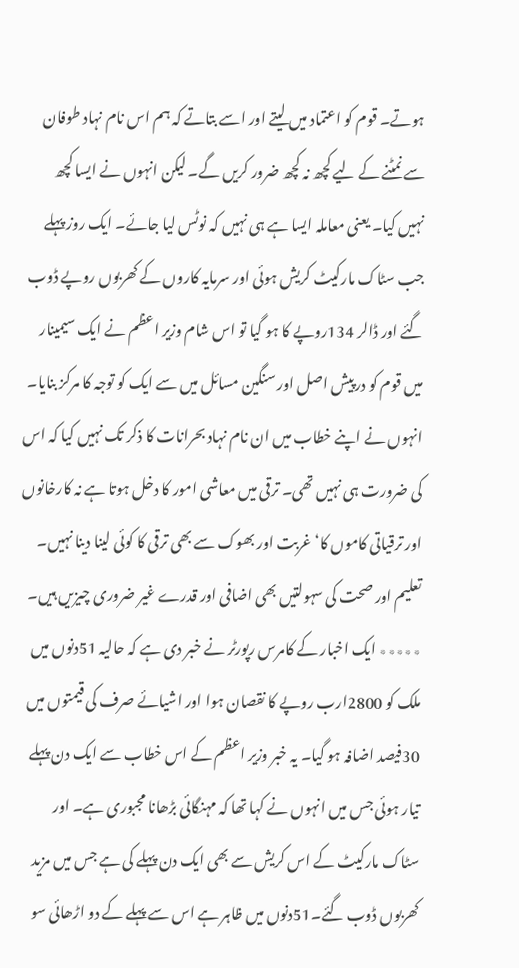ہوتے۔ قوم کو اعتماد میں لیتے اور اسے بتاتے کہ ہم اس نام نہاد طوفان سے نمٹنے کے لیے کچھ نہ کچھ ضرور کریں گے۔ لیکن انہوں نے ایسا کچھ نہیں کیا۔ یعنی معاملہ ایسا ہے ہی نہیں کہ نوٹس لیا جائے۔ ایک روز پہلے جب سٹاک مارکیٹ کریش ہوئی اور سرمایہ کاروں کے کھربوں روپے ڈوب گئے اور ڈالر 134روپے کا ہو گیا تو اس شام وزیر اعظم نے ایک سیمینار میں قوم کو درپیش اصل اور سنگین مسائل میں سے ایک کو توجہ کا مرکز بنایا۔ انہوں نے اپنے خطاب میں ان نام نہاد بحرانات کا ذکر تک نہیں کیا کہ اس کی ضرورت ہی نہیں تھی۔ ترقی میں معاشی امور کا دخل ہوتا ہے نہ کارخانوں اور ترقیاتی کاموں کا‘ غربت اور بھوک سے بھی ترقی کا کوئی لینا دینا نہیں۔ تعلیم اور صحت کی سہولتیں بھی اضافی اور قدرے غیر ضروری چیزیں ہیں۔ ٭٭٭٭٭ ایک اخبار کے کامرس رپورٹر نے خبر دی ہے کہ حالیہ 51دنوں میں ملک کو 2800ارب روپے کا نقصان ہوا اور اشیائے صرف کی قیمتوں میں 30فیصد اضافہ ہو گیا۔ یہ خبر وزیر اعظم کے اس خطاب سے ایک دن پہلے تیار ہوئی جس میں انہوں نے کہا تھا کہ مہنگائی بڑھانا مجبوری ہے۔ اور سٹاک مارکیٹ کے اس کریش سے بھی ایک دن پہلے کی ہے جس میں مزید کھربوں ڈوب گئے۔51دنوں میں ظاہر ہے اس سے پہلے کے دو اڑھائی سو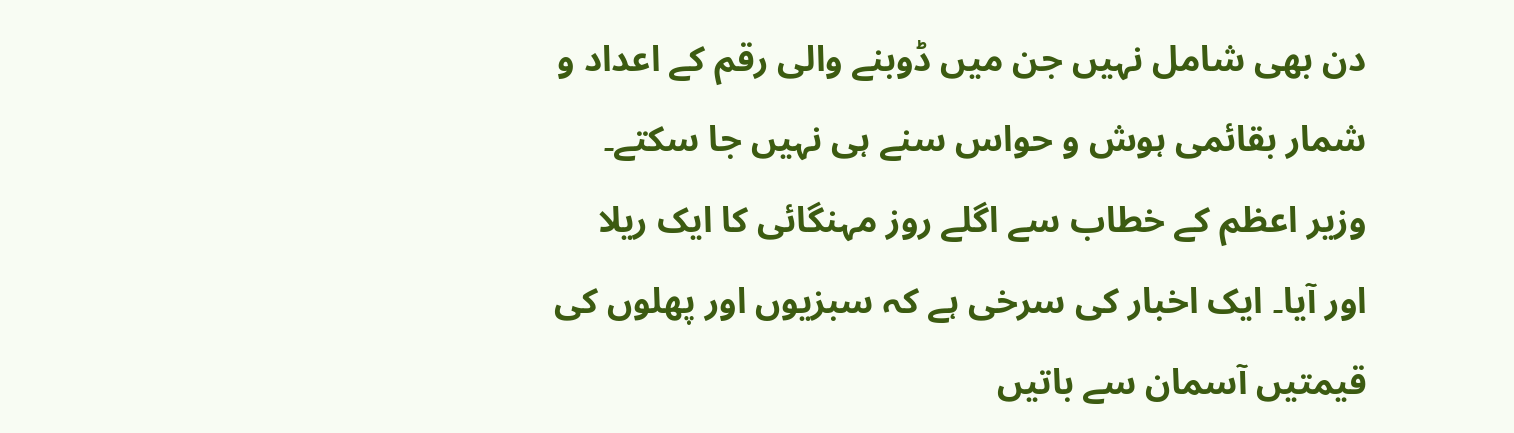دن بھی شامل نہیں جن میں ڈوبنے والی رقم کے اعداد و شمار بقائمی ہوش و حواس سنے ہی نہیں جا سکتے۔ وزیر اعظم کے خطاب سے اگلے روز مہنگائی کا ایک ریلا اور آیا۔ ایک اخبار کی سرخی ہے کہ سبزیوں اور پھلوں کی قیمتیں آسمان سے باتیں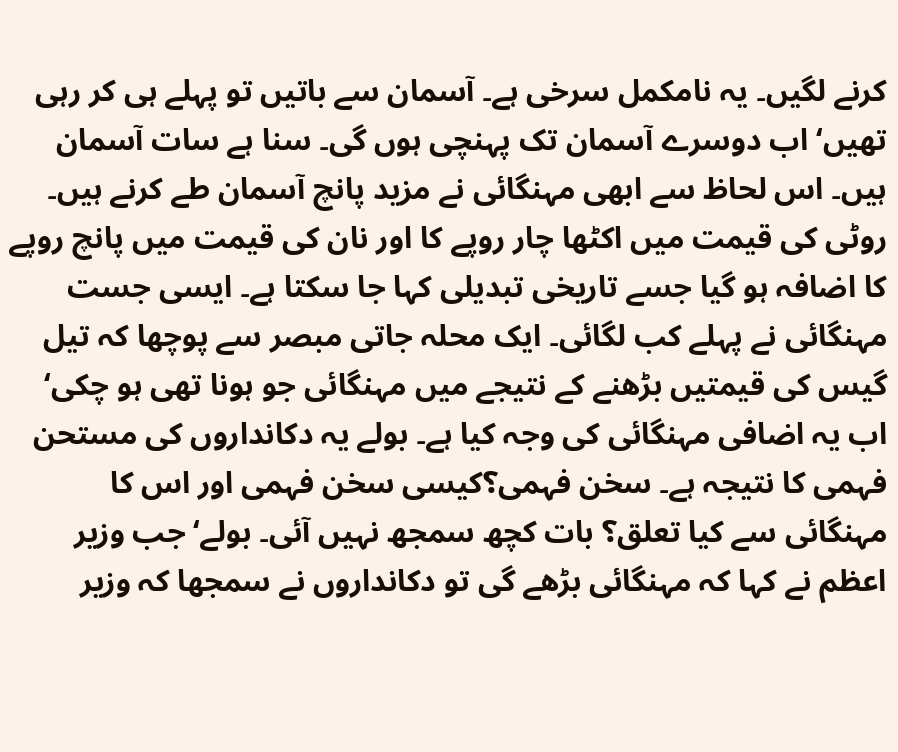کرنے لگیں۔ یہ نامکمل سرخی ہے۔ آسمان سے باتیں تو پہلے ہی کر رہی تھیں‘ اب دوسرے آسمان تک پہنچی ہوں گی۔ سنا ہے سات آسمان ہیں۔ اس لحاظ سے ابھی مہنگائی نے مزید پانچ آسمان طے کرنے ہیں۔ روٹی کی قیمت میں اکٹھا چار روپے کا اور نان کی قیمت میں پانچ روپے کا اضافہ ہو گیا جسے تاریخی تبدیلی کہا جا سکتا ہے۔ ایسی جست مہنگائی نے پہلے کب لگائی۔ ایک محلہ جاتی مبصر سے پوچھا کہ تیل گیس کی قیمتیں بڑھنے کے نتیجے میں مہنگائی جو ہونا تھی ہو چکی‘ اب یہ اضافی مہنگائی کی وجہ کیا ہے۔ بولے یہ دکانداروں کی مستحن فہمی کا نتیجہ ہے۔ سخن فہمی؟کیسی سخن فہمی اور اس کا مہنگائی سے کیا تعلق؟ بات کچھ سمجھ نہیں آئی۔ بولے‘ جب وزیر اعظم نے کہا کہ مہنگائی بڑھے گی تو دکانداروں نے سمجھا کہ وزیر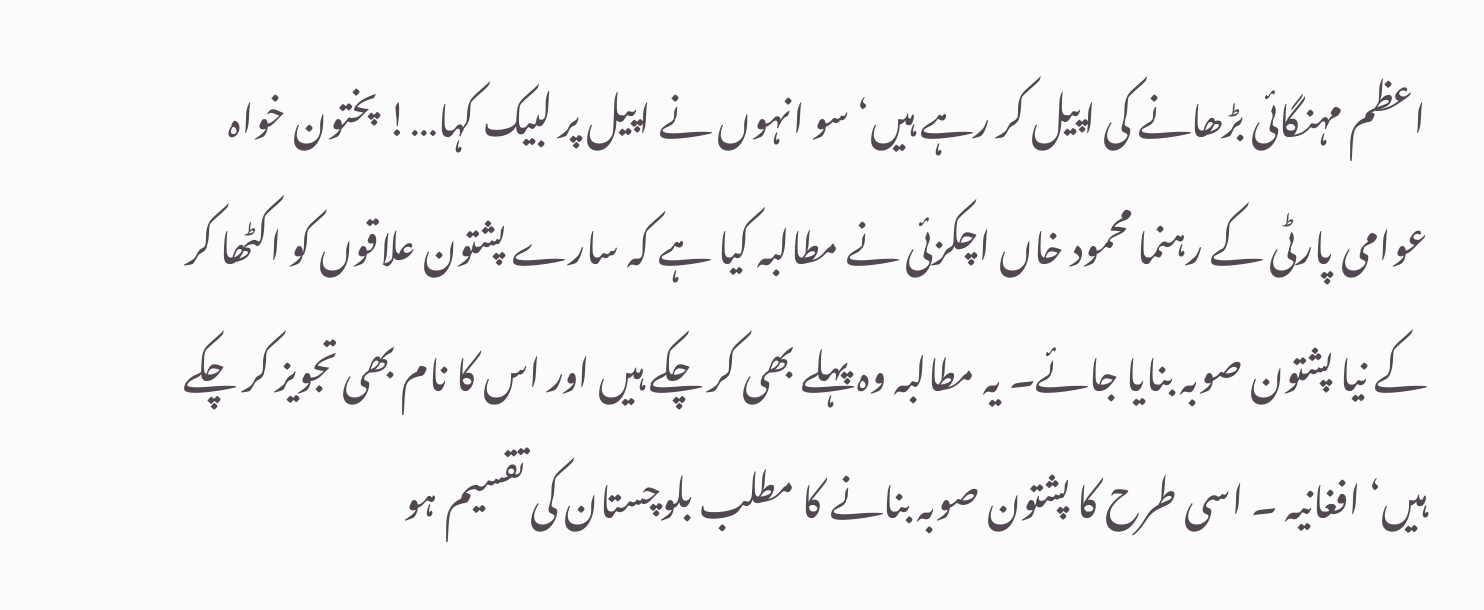اعظم مہنگائی بڑھانے کی اپیل کر رہے ہیں‘ سو انہوں نے اپیل پر لبیک کہا…! پختون خواہ عوامی پارٹی کے رہنما محمود خاں اچکزئی نے مطالبہ کیا ہے کہ سارے پشتون علاقوں کو اکٹھا کر کے نیا پشتون صوبہ بنایا جائے۔ یہ مطالبہ وہ پہلے بھی کر چکے ہیں اور اس کا نام بھی تجویز کر چکے ہیں‘ افغانیہ ۔ اسی طرح کا پشتون صوبہ بنانے کا مطلب بلوچستان کی تقسیم ہو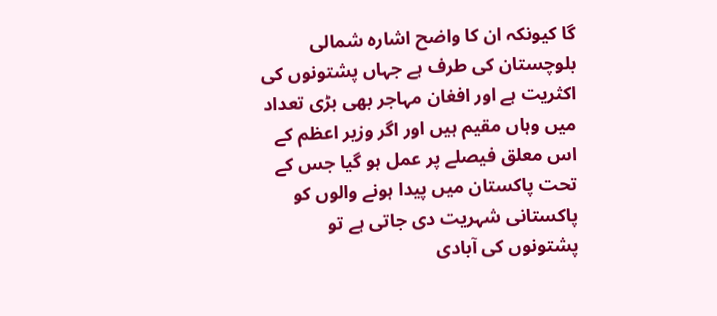گا کیونکہ ان کا واضح اشارہ شمالی بلوچستان کی طرف ہے جہاں پشتونوں کی اکثریت ہے اور افغان مہاجر بھی بڑی تعداد میں وہاں مقیم ہیں اور اگر وزیر اعظم کے اس معلق فیصلے پر عمل ہو گیا جس کے تحت پاکستان میں پیدا ہونے والوں کو پاکستانی شہریت دی جاتی ہے تو پشتونوں کی آبادی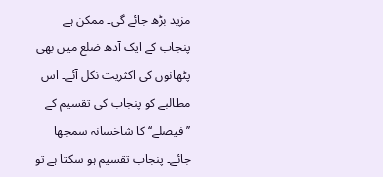مزید بڑھ جائے گی۔ ممکن ہے پنجاب کے ایک آدھ ضلع میں بھی پٹھانوں کی اکثریت نکل آئے۔ اس مطالبے کو پنجاب کی تقسیم کے ’’فیصلے‘‘ کا شاخسانہ سمجھا جائے۔ پنجاب تقسیم ہو سکتا ہے تو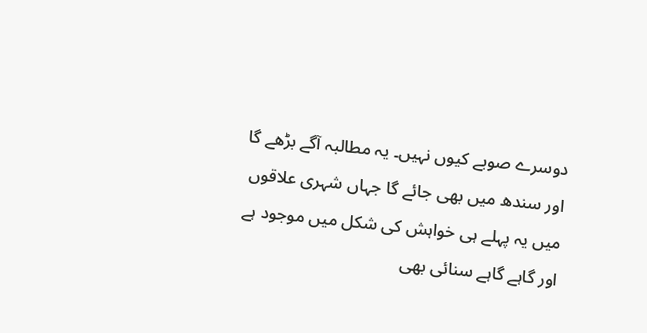دوسرے صوبے کیوں نہیں۔ یہ مطالبہ آگے بڑھے گا اور سندھ میں بھی جائے گا جہاں شہری علاقوں میں یہ پہلے ہی خواہش کی شکل میں موجود ہے اور گاہے گاہے سنائی بھی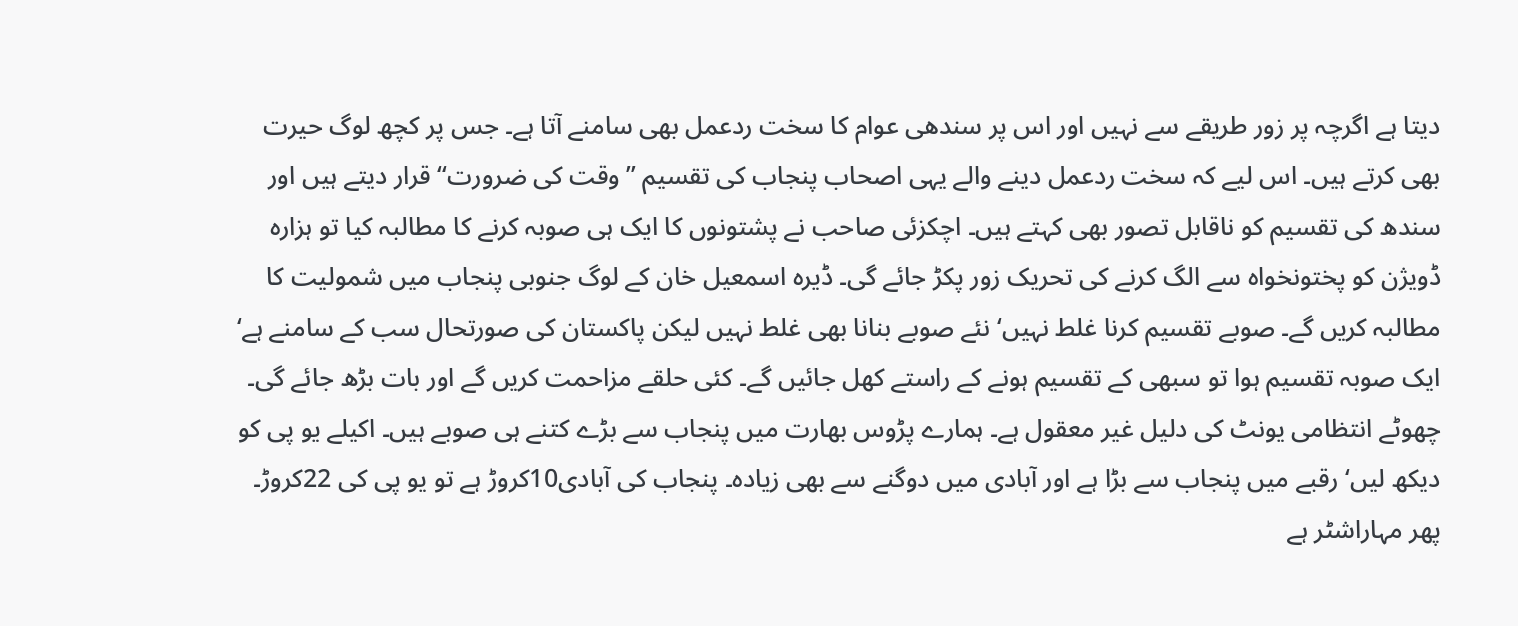دیتا ہے اگرچہ پر زور طریقے سے نہیں اور اس پر سندھی عوام کا سخت ردعمل بھی سامنے آتا ہے۔ جس پر کچھ لوگ حیرت بھی کرتے ہیں۔ اس لیے کہ سخت ردعمل دینے والے یہی اصحاب پنجاب کی تقسیم ’’وقت کی ضرورت‘‘ قرار دیتے ہیں اور سندھ کی تقسیم کو ناقابل تصور بھی کہتے ہیں۔ اچکزئی صاحب نے پشتونوں کا ایک ہی صوبہ کرنے کا مطالبہ کیا تو ہزارہ ڈویژن کو پختونخواہ سے الگ کرنے کی تحریک زور پکڑ جائے گی۔ ڈیرہ اسمعیل خان کے لوگ جنوبی پنجاب میں شمولیت کا مطالبہ کریں گے۔ صوبے تقسیم کرنا غلط نہیں‘ نئے صوبے بنانا بھی غلط نہیں لیکن پاکستان کی صورتحال سب کے سامنے ہے‘ ایک صوبہ تقسیم ہوا تو سبھی کے تقسیم ہونے کے راستے کھل جائیں گے۔ کئی حلقے مزاحمت کریں گے اور بات بڑھ جائے گی۔ چھوٹے انتظامی یونٹ کی دلیل غیر معقول ہے۔ ہمارے پڑوس بھارت میں پنجاب سے بڑے کتنے ہی صوبے ہیں۔ اکیلے یو پی کو دیکھ لیں‘ رقبے میں پنجاب سے بڑا ہے اور آبادی میں دوگنے سے بھی زیادہ۔ پنجاب کی آبادی10کروڑ ہے تو یو پی کی 22کروڑ۔ پھر مہاراشٹر ہے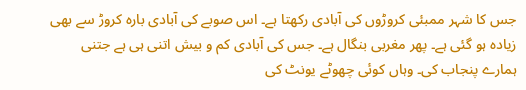جس کا شہر ممبئی کروڑوں کی آبادی رکھتا ہے۔ اس صوبے کی آبادی بارہ کروڑ سے بھی زیادہ ہو گئی ہے۔ پھر مغربی بنگال ہے۔ جس کی آبادی کم و بیش اتنی ہی ہے جتنی ہمارے پنجاب کی۔ وہاں کوئی چھوٹے یونٹ کی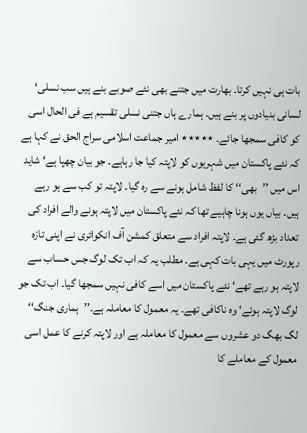بات ہی نہیں کرتا۔ بھارت میں جتنے بھی نئے صوبے بنے ہیں سب نسلی‘ لسانی بنیادوں پر بنے ہیں۔ ہمارے ہاں جتنی نسلی تقسیم ہے فی الحال اسی کو کافی سمجھا جائے۔ ٭٭٭٭٭ امیر جماعت اسلامی سراج الحق نے کہا ہے کہ نئے پاکستان میں شہریوں کو لاپتہ کیا جا رہاہے۔ جو بیان چھپا ہے‘ شاید اس میں ’’بھی‘‘ کا لفظ شامل ہونے سے رہ گیا۔ لاپتہ تو کب سے ہو رہے ہیں۔ بیاں یوں ہونا چاہیے تھا کہ نئے پاکستان میں لاپتہ ہونے والے افراد کی تعداد بڑھ گئی ہے۔ لاپتہ افراد سے متعلق کمشن آف انکوائری نے اپنی تازہ رپورٹ میں یہی بات کہی ہے۔ مطلب یہ کہ اب تک لوگ جس حساب سے لاپتہ ہو رہے تھے‘ نئے پاکستان میں اسے کافی نہیں سمجھا گیا۔ اب تک جو لوگ لاپتہ ہوئے‘ وہ ناکافی تھے۔ یہ معمول کا معاملہ ہے۔’’ہماری جنگ‘‘ لگ بھگ دو عشروں سے معمول کا معاملہ ہے اور لاپتہ کرنے کا عمل اسی معمول کے معاملے کا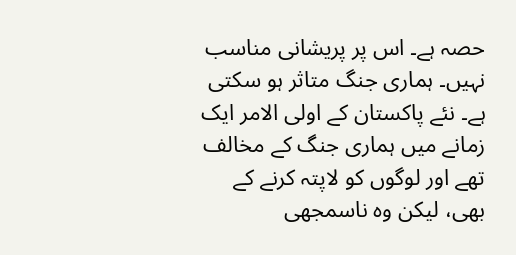حصہ ہے۔ اس پر پریشانی مناسب نہیں۔ ہماری جنگ متاثر ہو سکتی ہے۔ نئے پاکستان کے اولی الامر ایک زمانے میں ہماری جنگ کے مخالف تھے اور لوگوں کو لاپتہ کرنے کے بھی، لیکن وہ ناسمجھی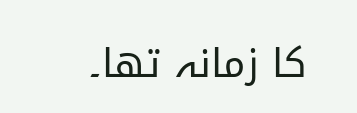کا زمانہ تھا۔